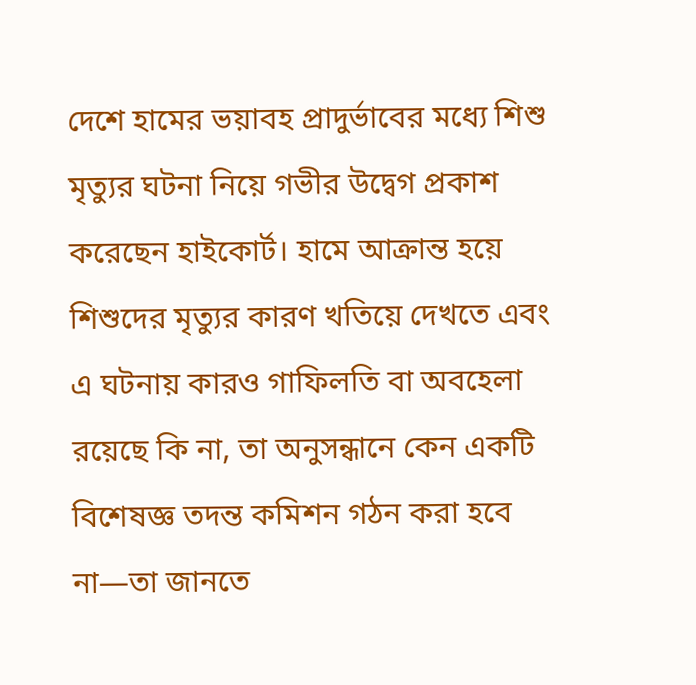দেশে হামের ভয়াবহ প্রাদুর্ভাবের মধ্যে শিশু মৃত্যুর ঘটনা নিয়ে গভীর উদ্বেগ প্রকাশ করেছেন হাইকোর্ট। হামে আক্রান্ত হয়ে শিশুদের মৃত্যুর কারণ খতিয়ে দেখতে এবং এ ঘটনায় কারও গাফিলতি বা অবহেলা রয়েছে কি না, তা অনুসন্ধানে কেন একটি বিশেষজ্ঞ তদন্ত কমিশন গঠন করা হবে না—তা জানতে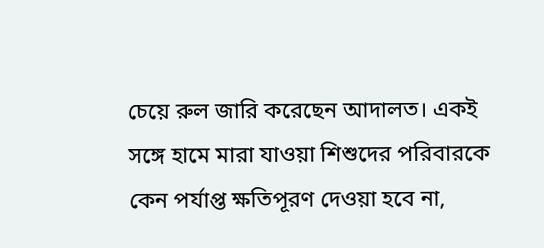চেয়ে রুল জারি করেছেন আদালত। একই সঙ্গে হামে মারা যাওয়া শিশুদের পরিবারকে কেন পর্যাপ্ত ক্ষতিপূরণ দেওয়া হবে না,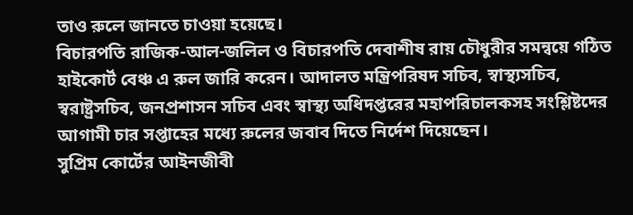তাও রুলে জানতে চাওয়া হয়েছে।
বিচারপতি রাজিক-আল-জলিল ও বিচারপতি দেবাশীষ রায় চৌধুরীর সমন্বয়ে গঠিত হাইকোর্ট বেঞ্চ এ রুল জারি করেন। আদালত মন্ত্রিপরিষদ সচিব, স্বাস্থ্যসচিব, স্বরাষ্ট্রসচিব, জনপ্রশাসন সচিব এবং স্বাস্থ্য অধিদপ্তরের মহাপরিচালকসহ সংশ্লিষ্টদের আগামী চার সপ্তাহের মধ্যে রুলের জবাব দিতে নির্দেশ দিয়েছেন।
সুপ্রিম কোর্টের আইনজীবী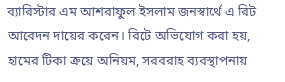ব্যারিস্টার এম আশরাফুল ইসলাম জনস্বার্থে এ রিট আবেদন দায়ের করেন। রিটে অভিযোগ করা হয়, হামের টিকা ক্রয়ে অনিয়ম, সরবরাহ ব্যবস্থাপনায়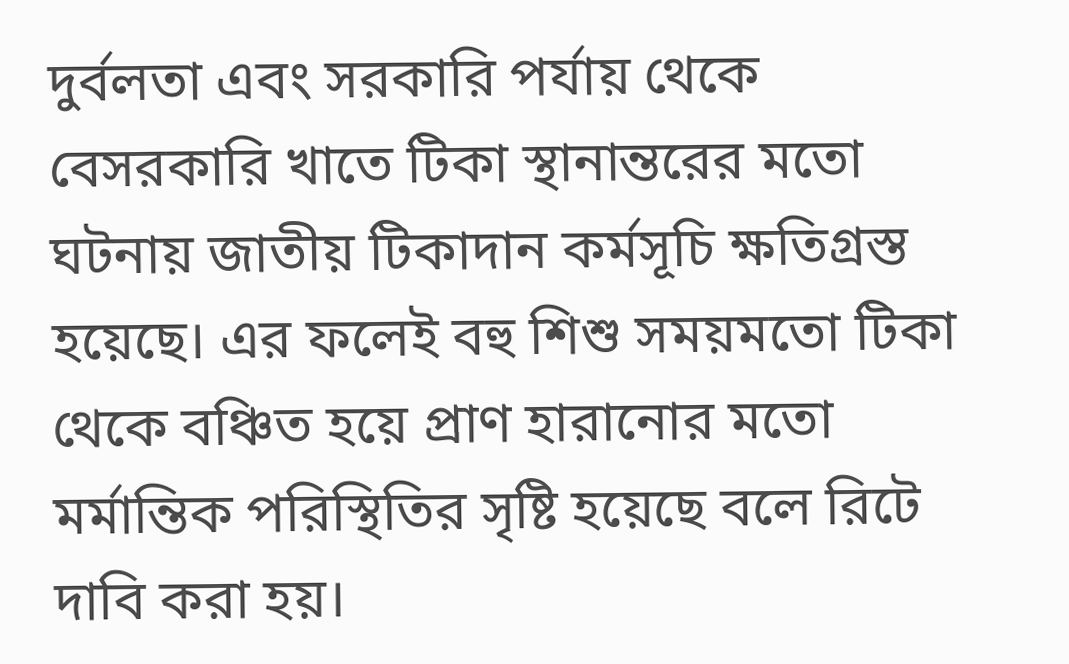দুর্বলতা এবং সরকারি পর্যায় থেকে বেসরকারি খাতে টিকা স্থানান্তরের মতো ঘটনায় জাতীয় টিকাদান কর্মসূচি ক্ষতিগ্রস্ত হয়েছে। এর ফলেই বহু শিশু সময়মতো টিকা থেকে বঞ্চিত হয়ে প্রাণ হারানোর মতো মর্মান্তিক পরিস্থিতির সৃষ্টি হয়েছে বলে রিটে দাবি করা হয়।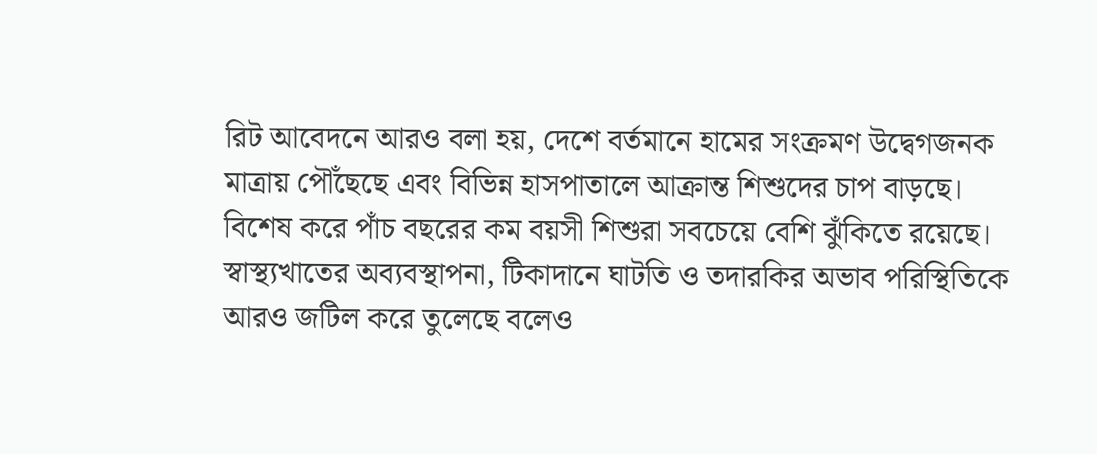রিট আবেদনে আরও বলা হয়, দেশে বর্তমানে হামের সংক্রমণ উদ্বেগজনক মাত্রায় পৌঁছেছে এবং বিভিন্ন হাসপাতালে আক্রান্ত শিশুদের চাপ বাড়ছে। বিশেষ করে পাঁচ বছরের কম বয়সী শিশুরা সবচেয়ে বেশি ঝুঁকিতে রয়েছে।
স্বাস্থ্যখাতের অব্যবস্থাপনা, টিকাদানে ঘাটতি ও তদারকির অভাব পরিস্থিতিকে আরও জটিল করে তুলেছে বলেও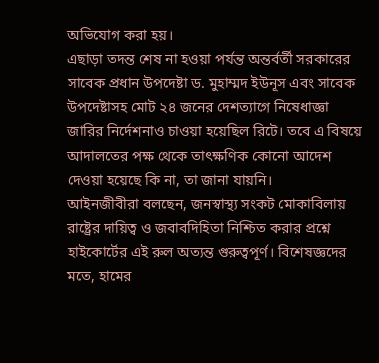অভিযোগ করা হয়।
এছাড়া তদন্ত শেষ না হওয়া পর্যন্ত অন্তর্বর্তী সরকারের সাবেক প্রধান উপদেষ্টা ড. মুহাম্মদ ইউনূস এবং সাবেক উপদেষ্টাসহ মোট ২৪ জনের দেশত্যাগে নিষেধাজ্ঞা জারির নির্দেশনাও চাওয়া হয়েছিল রিটে। তবে এ বিষয়ে আদালতের পক্ষ থেকে তাৎক্ষণিক কোনো আদেশ দেওয়া হয়েছে কি না, তা জানা যায়নি।
আইনজীবীরা বলছেন, জনস্বাস্থ্য সংকট মোকাবিলায় রাষ্ট্রের দায়িত্ব ও জবাবদিহিতা নিশ্চিত করার প্রশ্নে হাইকোর্টের এই রুল অত্যন্ত গুরুত্বপূর্ণ। বিশেষজ্ঞদের মতে, হামের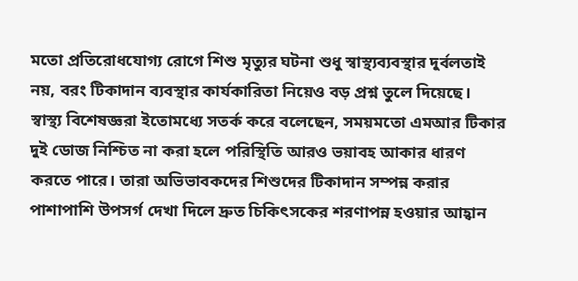মতো প্রতিরোধযোগ্য রোগে শিশু মৃত্যুর ঘটনা শুধু স্বাস্থ্যব্যবস্থার দুর্বলতাই নয়, বরং টিকাদান ব্যবস্থার কার্যকারিতা নিয়েও বড় প্রশ্ন তুলে দিয়েছে।
স্বাস্থ্য বিশেষজ্ঞরা ইতোমধ্যে সতর্ক করে বলেছেন, সময়মতো এমআর টিকার দুই ডোজ নিশ্চিত না করা হলে পরিস্থিতি আরও ভয়াবহ আকার ধারণ করতে পারে। তারা অভিভাবকদের শিশুদের টিকাদান সম্পন্ন করার পাশাপাশি উপসর্গ দেখা দিলে দ্রুত চিকিৎসকের শরণাপন্ন হওয়ার আহ্বান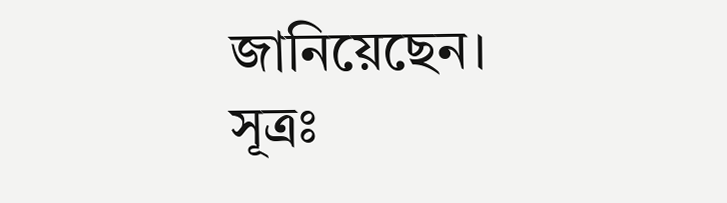জানিয়েছেন।
সূত্রঃ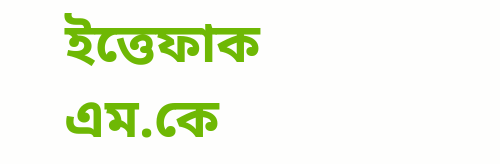ইত্তেফাক
এম.কে